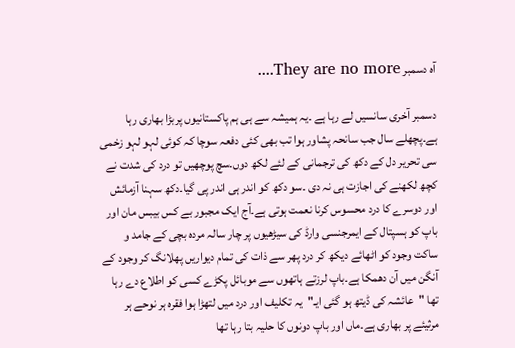آہ دسمبر They are no more....

دسمبر آخری سانسیں لے رہا ہے ۔یہ ہمیشہ سے ہی ہم پاکستانیوں پربڑا بھاری رہا ہے۔پچھلے سال جب سانحہ پشاور ہوا تب بھی کئی دفعہ سوچا کہ کوئی لہو لہو زخمی سی تحریر دل کے دکھ کی ترجمانی کے لئے لکھ دوں۔سچ پوچھیں تو درد کی شدت نے کچھ لکھنے کی اجازت ہی نہ دی ۔سو دکھ کو اندر ہی اندر پی گیا۔دکھ سہنا آزمائش اور دوسرے کا درد محسوس کرنا نعمت ہوتی ہے۔آج ایک مجبور بے کس بیبس مان اور باپ کو ہسپتال کے ایمرجنسی وارڈ کی سیڑھیوں پر چار سالہ مردہ بچی کے جامد و ساکت وجود کو اٹھائے دیکھ کر درد پھر سے ذات کی تمام دیواریں پھلانگ کر وجود کے آنگن میں آن دھمکا ہے۔باپ لرزتے ہاتھوں سے موبائل پکڑے کسی کو اطلاع دے رہا تھا "عائشہ کی ڈیتھ ہو گئی ایـ"یہ تکلیف اور درد میں لتھڑا ہوا فقرہ ہر نوحے ہر مرثیئے پر بھاری ہے۔ماں اور باپ دونوں کا حلیہ بتا رہا تھا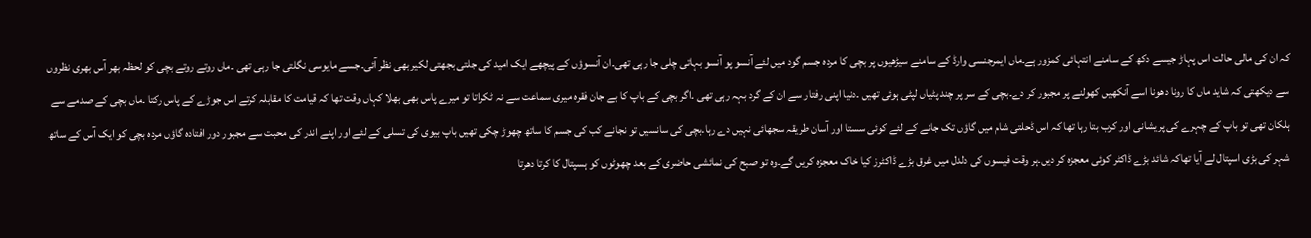کہ ان کی مالی حالت اس پہاڑ جیسے دکھ کے سامنے انتہائی کمزور ہے۔ماں ایمرجنسی وارڈ کے سامنے سیڑھیوں پر بچی کا مردہ جسم گود میں لئے آنسو پو آنسو بہاتی چلی جا رہی تھی۔ان آنسوؤں کے پیچھے ایک امید کی جلتی بجھتی لکیر بھی نظر آئی۔جسے مایوسی نگلتی جا رہی تھی ۔ماں روتے روتے بچی کو لحظہ بھر آس بھری نظروں سے دیکھتی کہ شاید ماں کا رونا دھونا اسے آنکھیں کھولنے پر مجبور کر دے۔بچی کے سر پر چند پٹیاں لپٹی ہوئی تھیں ۔دنیا اپنی رفتار سے ان کے گرد بہہ رہی تھی ۔اگر بچی کے باپ کا بے جان فقرہ میری سماعت سے نہ ٹکراتا تو میرے پاس بھی بھلا کہاں وقت تھا کہ قیامت کا مقابلہ کرتے اس جوڑے کے پاس رکتا ۔ماں بچی کے صدمے سے ہلکان تھی تو باپ کے چہرے کی پریشانی اور کرب بتا رہا تھا کہ اس ڈحلتی شام میں گاؤں تک جانے کے لئے کوئی سستا اور آسان طریقہ سجھائی نہیں دے رہا۔بچی کی سانسیں تو نجانے کب کی جسم کا ساتھ چھوڑ چکی تھیں باپ بیوی کی تسلی کے لئے اور اپنے اندر کی محبت سے مجبور دور افتادہ گاؤں مردہ بچی کو ایک آس کے ساتھ شہر کی بڑی اسپتال لے آیا تھاکہ شائد بڑے ڈاکٹر کوئی معجزہ کر دیں۔ہر وقت فیسوں کی دلدل میں غرق بڑے ڈاکٹرز کیا خاک معجزہ کریں گے۔وہ تو صبح کی نمائشی حاضری کے بعد چھوٹوں کو ہسپتال کا کرتا دھرتا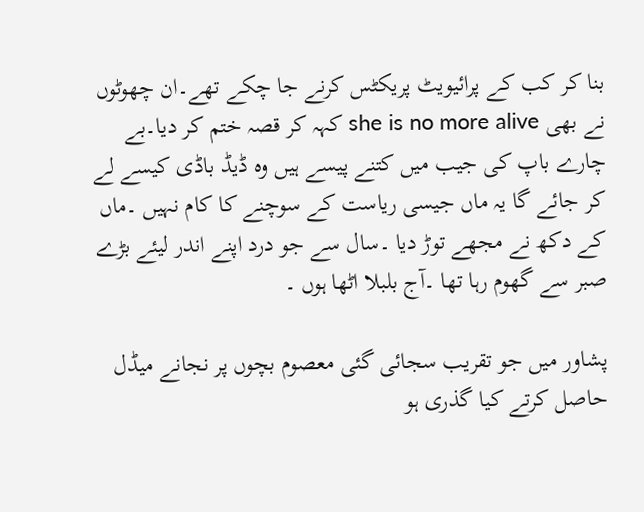بنا کر کب کے پرائیویٹ پریکٹس کرنے جا چکے تھے۔ان چھوٹوں نے بھی she is no more alive کہہ کر قصہ ختم کر دیا۔بے چارے باپ کی جیب میں کتنے پیسے ہیں وہ ڈیڈ باڈی کیسے لے کر جائے گا یہ ماں جیسی ریاست کے سوچنے کا کام نہیں ۔ماں کے دکھ نے مجھے توڑ دیا ۔سال سے جو درد اپنے اندر لیئے بڑے صبر سے گھوم رہا تھا ۔آج بلبلا اٹھا ہوں ۔

پشاور میں جو تقریب سجائی گئی معصوم بچوں پر نجانے میڈل حاصل کرتے کیا گذری ہو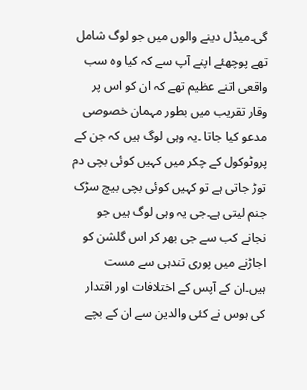گی۔میڈل دینے والوں میں جو لوگ شامل تھے پوچھئے اپنے آپ سے کہ کیا وہ سب واقعی اتنے عظیم تھے کہ ان کو اس پر وقار تقریب میں بطور مہمان خصوصی مدعو کیا جاتا ۔یہ وہی لوگ ہیں کہ جن کے پروٹوکول کے چکر میں کہیں کوئی بچی دم توڑ جاتی ہے تو کہیں کوئی بچی بیچ سڑک جنم لیتی ہے۔جی یہ وہی لوگ ہیں جو نجانے کب سے جی بھر کر اس گلشن کو اجاڑنے میں پوری تندہی سے مست ہیں۔ان کے آپس کے اختلافات اور اقتدار کی ہوس نے کئی والدین سے ان کے بچے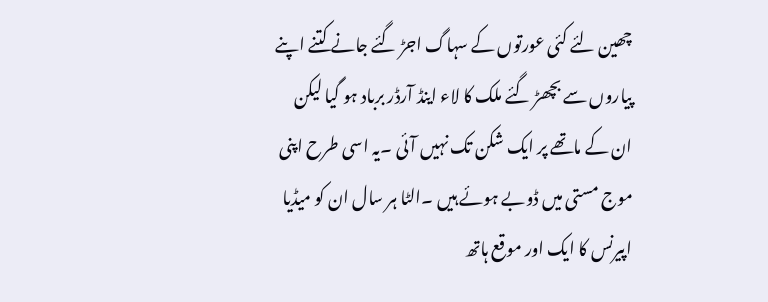چھین لئے کئی عورتوں کے سہاگ اجڑ گئے جانے کتنے اپنے پیاروں سے بچھڑ گئے ملک کا لاء اینڈ آرڈر برباد ہو گیا لیکن ان کے ماتھے پر ایک شکن تک نہیں آئی ۔یہ اسی طرح اپنی موج مستی میں ڈوبے ہوئے ہیں ۔الٹا ہر سال ان کو میڈیا اپیرنس کا ایک اور موقع ہاتھ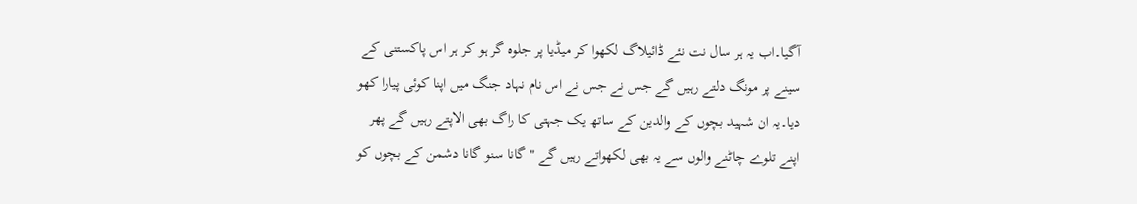آگیا۔اب یہ ہر سال نت نئے ڈائیلاگ لکھوا کر میڈیا پر جلوہ گر ہو کر ہر اس پاکستنی کے سینے پر مونگ دلتے رہیں گے جس نے جس نے اس نام نہاد جنگ میں اپنا کوئی پیارا کھو دیا۔یہ ان شہید بچوں کے والدین کے ساتھ یک جہتی کا راگ بھی الاپتے رہیں گے پھر اپنے تلوے چاٹنے والوں سے یہ بھی لکھواتے رہیں گے "گانا سنو گانا دشمن کے بچوں کو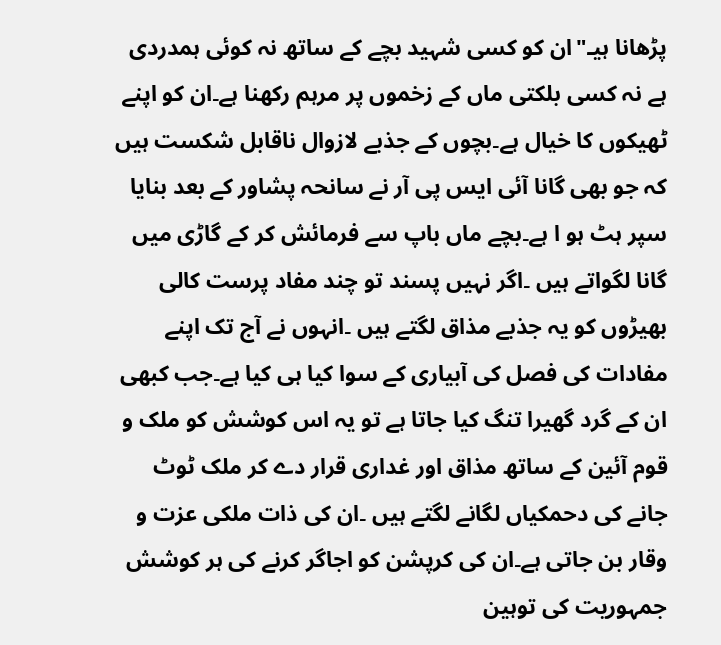پڑھانا ہیـ"ان کو کسی شہید بچے کے ساتھ نہ کوئی ہمدردی ہے نہ کسی بلکتی ماں کے زخموں پر مرہم رکھنا ہے۔ان کو اپنے ٹھیکوں کا خیال ہے۔بچوں کے جذبے لازوال ناقابل شکست ہیں کہ جو بھی گانا آئی ایس پی آر نے سانحہ پشاور کے بعد بنایا سپر ہٹ ہو ا ہے۔بچے ماں باپ سے فرمائش کر کے گاڑی میں گانا لگواتے ہیں ۔اگر نہیں پسند تو چند مفاد پرست کالی بھیڑوں کو یہ جذبے مذاق لگتے ہیں ۔انہوں نے آج تک اپنے مفادات کی فصل کی آبیاری کے سوا کیا ہی کیا ہے۔جب کبھی ان کے گرد گھیرا تنگ کیا جاتا ہے تو یہ اس کوشش کو ملک و قوم آئین کے ساتھ مذاق اور غداری قرار دے کر ملک ٹوٹ جانے کی دحمکیاں لگانے لگتے ہیں ۔ان کی ذات ملکی عزت و وقار بن جاتی ہے۔ان کی کرپشن کو اجاگر کرنے کی ہر کوشش جمہوریت کی توہین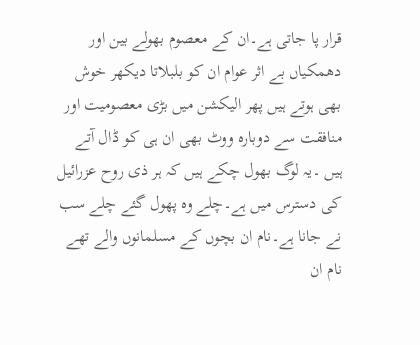قرار پا جاتی ہے۔ان کے معصوم بھولے بین اور دھمکیاں بے اثر عوام ان کو بلبلاتا دیکھر خوش بھی ہوتے ہیں پھر الیکشن میں بڑی معصومیت اور منافقت سے دوبارہ ووٹ بھی ان ہی کو ڈال آتے ہیں ۔یہ لوگ بھول چکے ہیں کہ ہر ذی روح عزرائیل کی دسترس میں ہے۔چلے وہ پھول گئے چلے سب نے جانا ہے۔نام ان بچوں کے مسلمانوں والے تھے نام ان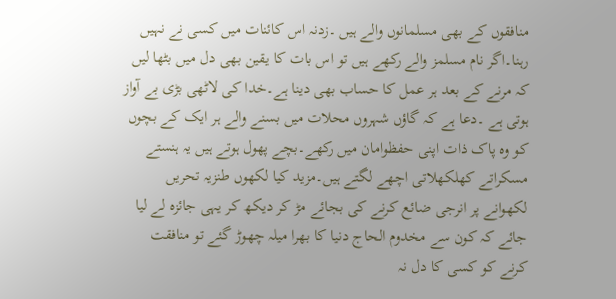منافقوں کے بھی مسلمانوں والے ہیں ۔زدنہ اس کائنات میں کسی نے نہیں رہنا۔اگر نام مسلمز والے رکھے ہیں تو اس بات کا یقین بھی دل میں بٹھا لیں کہ مرنے کے بعد ہر عمل کا حساب بھی دینا ہے۔خدا کی لاٹھی بڑی بے آواز ہوتی ہے ۔دعا ہے کہ گاؤں شہروں محلات میں بسنے والے ہر ایک کے بچوں کو وہ پاک ذات اپنی حفظوامان میں رکھے۔بچے پھول ہوتے ہیں یہ ہنستے مسکراتے کھلکھلاتی اچھے لگتے ہیں۔مزید کیا لکھوں طنزیہ تحریں لکھوانے پر انرجی ضائع کرنے کی بجائے مڑ کر دیکھ کر یہی جائزہ لے لیا جائے کہ کون سے مخدوم الحاج دنیا کا بھرا میلہ چھوڑ گئے تو منافقت کرنے کو کسی کا دل نہ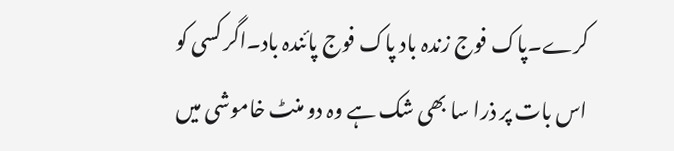کرے۔پاک فوج زندہ باد پاک فوج پائندہ باد۔اگر کسی کو اس بات پر ذرا سا بھی شک ہے وہ دو منٹ خاموشی میں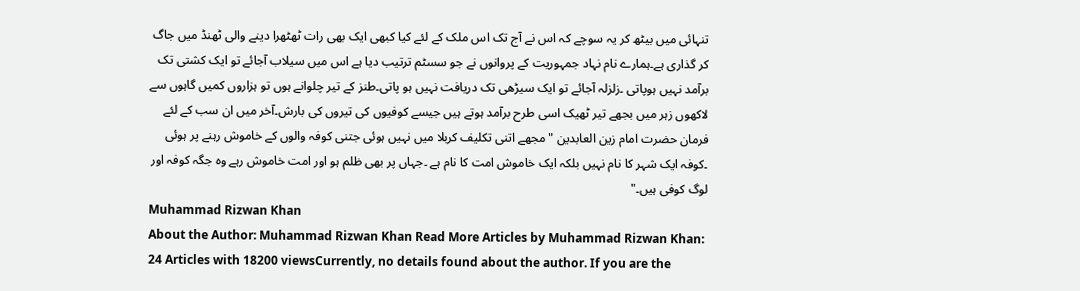تنہائی میں بیٹھ کر یہ سوچے کہ اس نے آج تک اس ملک کے لئے کیا کبھی ایک بھی رات ٹھٹھرا دینے والی ٹھنڈ میں جاگ کر گذاری ہے۔ہمارے نام نہاد جمہوریت کے پروانوں نے جو سسٹم ترتیب دیا ہے اس میں سیلاب آجائے تو ایک کشتی تک برآمد نہیں ہوپاتی ۔زلزلہ آجائے تو ایک سیڑھی تک دریافت نہیں ہو پاتی۔طنز کے تیر چلوانے ہوں تو ہزاروں کمیں گاہوں سے لاکھوں زہر میں بجھے تیر ٹھیک اسی طرح برآمد ہوتے ہیں جیسے کوفیوں کی تیروں کی بارش۔آخر میں ان سب کے لئے فرمان حضرت امام زین العابدین "مجھے اتنی تکلیف کربلا میں نہیں ہوئی جتنی کوفہ والوں کے خاموش رہنے پر ہوئی ۔کوفہ ایک شہر کا نام نہیں بلکہ ایک خاموش امت کا نام ہے ۔جہاں پر بھی ظلم ہو اور امت خاموش رہے وہ جگہ کوفہ اور لوگ کوفی ہیں۔"
Muhammad Rizwan Khan
About the Author: Muhammad Rizwan Khan Read More Articles by Muhammad Rizwan Khan: 24 Articles with 18200 viewsCurrently, no details found about the author. If you are the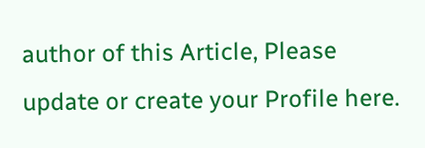author of this Article, Please update or create your Profile here.